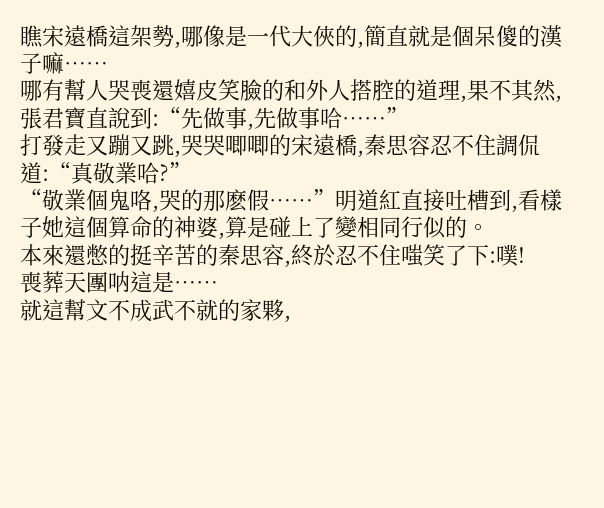瞧宋遠橋這架勢,哪像是一代大俠的,簡直就是個呆傻的漢子嘛……
哪有幫人哭喪還嬉皮笑臉的和外人搭腔的道理,果不其然,張君寶直說到:“先做事,先做事哈……”
打發走又蹦又跳,哭哭唧唧的宋遠橋,秦思容忍不住調侃道:“真敬業哈?”
“敬業個鬼咯,哭的那麽假……”明道紅直接吐槽到,看樣子她這個算命的神婆,算是碰上了變相同行似的。
本來還憋的挺辛苦的秦思容,終於忍不住嗤笑了下:噗!
喪葬天團呐這是……
就這幫文不成武不就的家夥,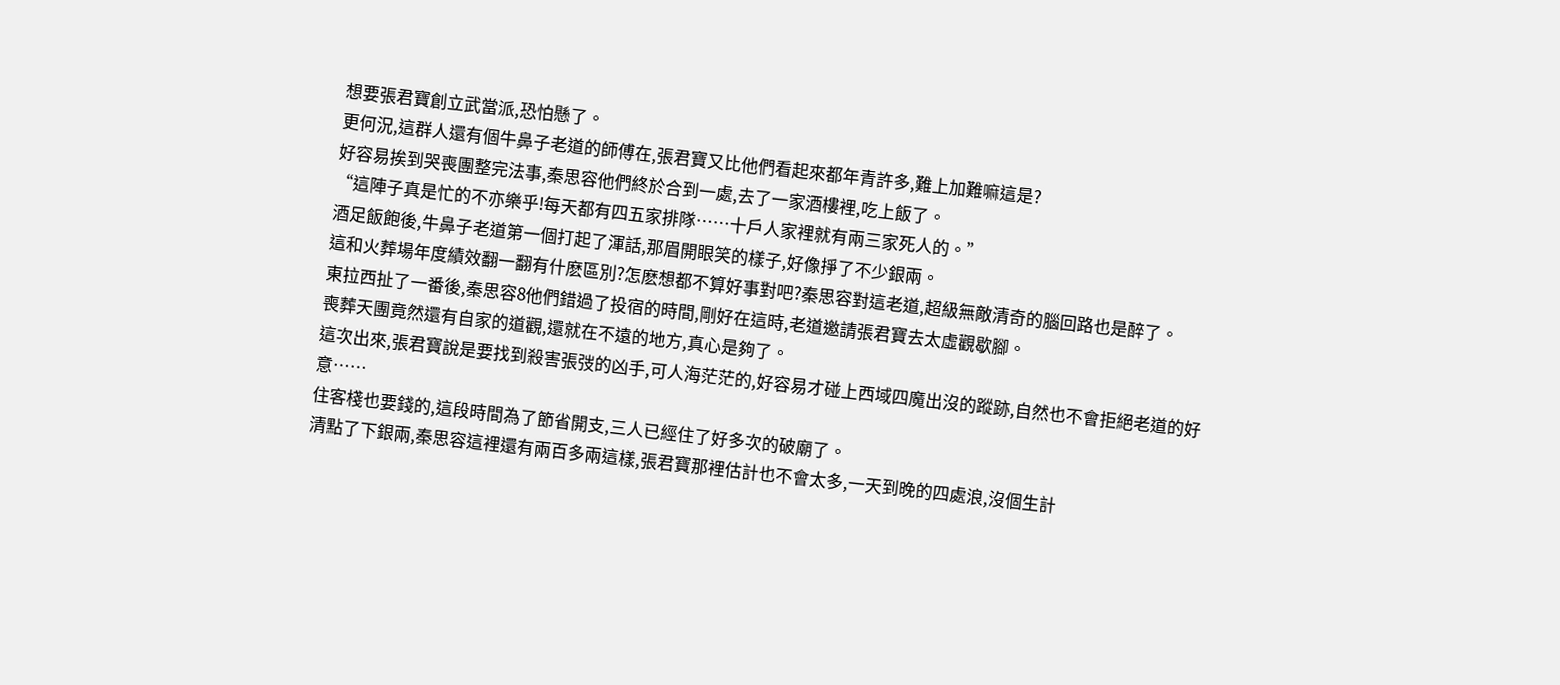想要張君寶創立武當派,恐怕懸了。
更何況,這群人還有個牛鼻子老道的師傅在,張君寶又比他們看起來都年青許多,難上加難嘛這是?
好容易挨到哭喪團整完法事,秦思容他們終於合到一處,去了一家酒樓裡,吃上飯了。
“這陣子真是忙的不亦樂乎!每天都有四五家排隊……十戶人家裡就有兩三家死人的。”
酒足飯飽後,牛鼻子老道第一個打起了渾話,那眉開眼笑的樣子,好像掙了不少銀兩。
這和火葬場年度績效翻一翻有什麽區別?怎麽想都不算好事對吧?秦思容對這老道,超級無敵清奇的腦回路也是醉了。
東拉西扯了一番後,秦思容8他們錯過了投宿的時間,剛好在這時,老道邀請張君寶去太虛觀歇腳。
喪葬天團竟然還有自家的道觀,還就在不遠的地方,真心是夠了。
這次出來,張君寶說是要找到殺害張弢的凶手,可人海茫茫的,好容易才碰上西域四魔出沒的蹤跡,自然也不會拒絕老道的好意……
住客棧也要錢的,這段時間為了節省開支,三人已經住了好多次的破廟了。
清點了下銀兩,秦思容這裡還有兩百多兩這樣,張君寶那裡估計也不會太多,一天到晚的四處浪,沒個生計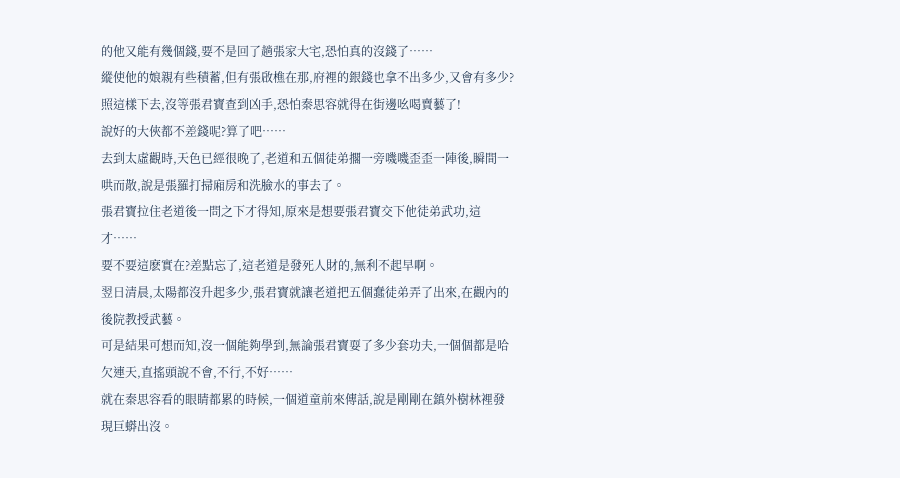的他又能有幾個錢,要不是回了趟張家大宅,恐怕真的沒錢了……
縱使他的娘親有些積蓄,但有張啟樵在那,府裡的銀錢也拿不出多少,又會有多少?
照這樣下去,沒等張君寶查到凶手,恐怕秦思容就得在街邊吆喝賣藝了!
說好的大俠都不差錢呢?算了吧……
去到太虛觀時,天色已經很晚了,老道和五個徒弟擱一旁嘰嘰歪歪一陣後,瞬間一哄而散,說是張羅打掃廂房和洗臉水的事去了。
張君寶拉住老道後一問之下才得知,原來是想要張君寶交下他徒弟武功,這才……
要不要這麽實在?差點忘了,這老道是發死人財的,無利不起早啊。
翌日清晨,太陽都沒升起多少,張君寶就讓老道把五個蠢徒弟弄了出來,在觀內的後院教授武藝。
可是結果可想而知,沒一個能夠學到,無論張君寶耍了多少套功夫,一個個都是哈欠連天,直搖頭說不會,不行,不好……
就在秦思容看的眼睛都累的時候,一個道童前來傳話,說是剛剛在鎮外樹林裡發現巨蟒出沒。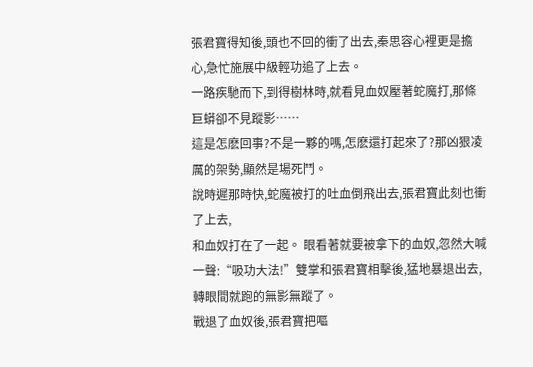張君寶得知後,頭也不回的衝了出去,秦思容心裡更是擔心,急忙施展中級輕功追了上去。
一路疾馳而下,到得樹林時,就看見血奴壓著蛇魔打,那條巨蟒卻不見蹤影……
這是怎麽回事?不是一夥的嗎,怎麽還打起來了?那凶狠凌厲的架勢,顯然是場死鬥。
說時遲那時快,蛇魔被打的吐血倒飛出去,張君寶此刻也衝了上去,
和血奴打在了一起。 眼看著就要被拿下的血奴,忽然大喊一聲:“吸功大法!”雙掌和張君寶相擊後,猛地暴退出去,轉眼間就跑的無影無蹤了。
戰退了血奴後,張君寶把嘔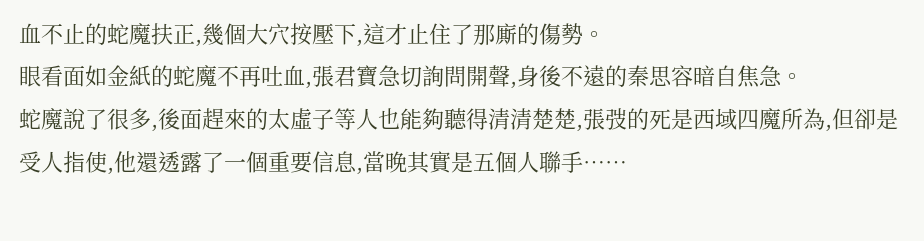血不止的蛇魔扶正,幾個大穴按壓下,這才止住了那廝的傷勢。
眼看面如金紙的蛇魔不再吐血,張君寶急切詢問開聲,身後不遠的秦思容暗自焦急。
蛇魔說了很多,後面趕來的太虛子等人也能夠聽得清清楚楚,張弢的死是西域四魔所為,但卻是受人指使,他還透露了一個重要信息,當晚其實是五個人聯手……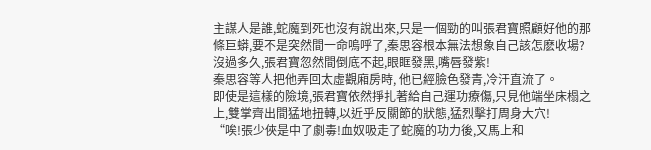主謀人是誰,蛇魔到死也沒有說出來,只是一個勁的叫張君寶照顧好他的那條巨蟒,要不是突然間一命嗚呼了,秦思容根本無法想象自己該怎麽收場?
沒過多久,張君寶忽然間倒底不起,眼眶發黑,嘴唇發紫!
秦思容等人把他弄回太虛觀廂房時, 他已經臉色發青,冷汗直流了。
即使是這樣的險境,張君寶依然掙扎著給自己運功療傷,只見他端坐床榻之上,雙掌齊出間猛地扭轉,以近乎反關節的狀態,猛烈擊打周身大穴!
“唉!張少俠是中了劇毒!血奴吸走了蛇魔的功力後,又馬上和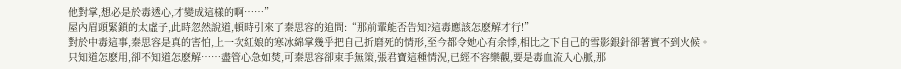他對掌,想必是於毒透心,才變成這樣的啊……”
屋內眉頭緊鎖的太虛子,此時忽然說道,頓時引來了秦思容的追問:“那前輩能否告知?這毒應該怎麽解才行!”
對於中毒這事,秦思容是真的害怕,上一次紅娘的寒冰綿掌幾乎把自己折磨死的情形,至今都令她心有余悸,相比之下自己的雪影銀針卻著實不到火候。
只知道怎麽用,卻不知道怎麽解……盡管心急如焚,可秦思容卻束手無策,張君寶這種情況,已經不容樂觀,要是毒血流入心脈,那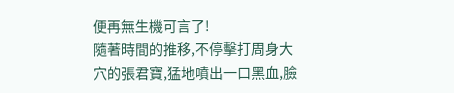便再無生機可言了!
隨著時間的推移,不停擊打周身大穴的張君寶,猛地噴出一口黑血,臉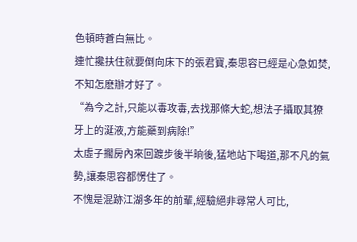色頓時蒼白無比。
連忙攙扶住就要倒向床下的張君寶,秦思容已經是心急如焚,不知怎麽辦才好了。
“為今之計,只能以毒攻毒,去找那條大蛇,想法子攝取其獠牙上的涎液,方能藥到病除!”
太虛子擱房內來回踱步後半晌後,猛地站下喝道,那不凡的氣勢,讓秦思容都愣住了。
不愧是混跡江湖多年的前輩,經驗絕非尋常人可比,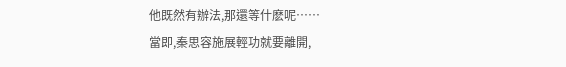他既然有辦法,那還等什麽呢……
當即,秦思容施展輕功就要離開,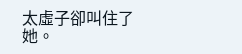太虛子卻叫住了她。